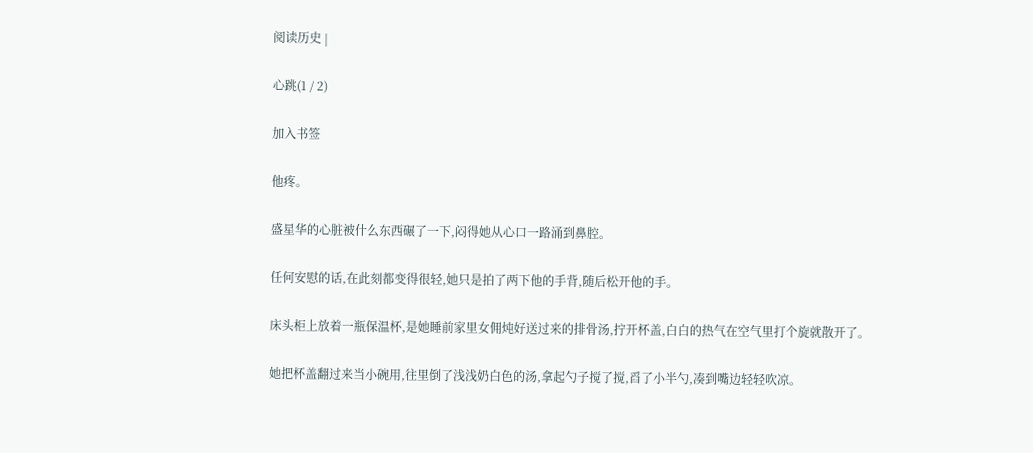阅读历史 |

心跳(1 / 2)

加入书签

他疼。

盛星华的心脏被什么东西碾了一下,闷得她从心口一路涌到鼻腔。

任何安慰的话,在此刻都变得很轻,她只是拍了两下他的手背,随后松开他的手。

床头柜上放着一瓶保温杯,是她睡前家里女佣炖好送过来的排骨汤,拧开杯盖,白白的热气在空气里打个旋就散开了。

她把杯盖翻过来当小碗用,往里倒了浅浅奶白色的汤,拿起勺子搅了搅,舀了小半勺,凑到嘴边轻轻吹凉。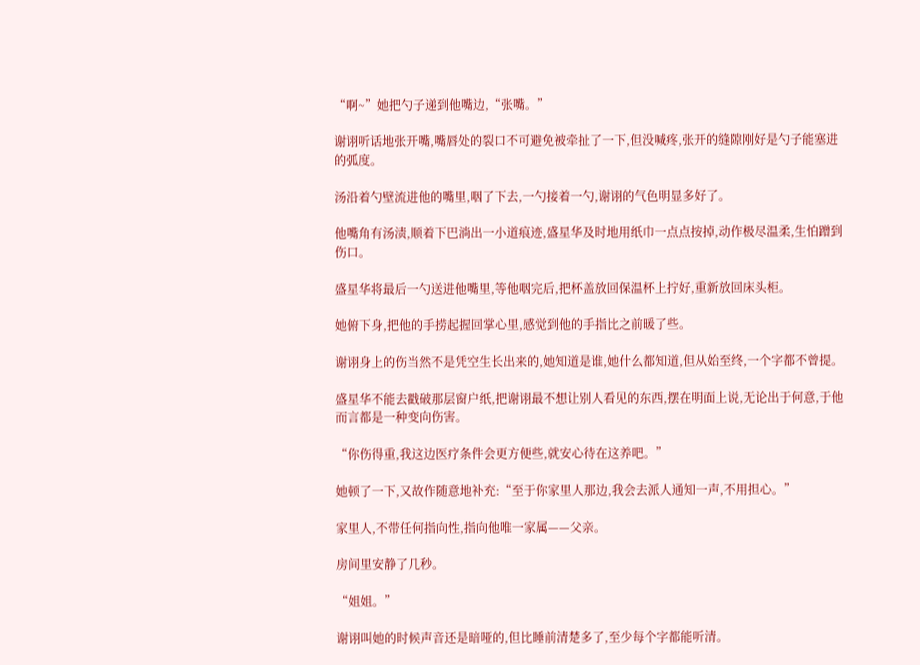“啊~”她把勺子递到他嘴边,“张嘴。”

谢诩听话地张开嘴,嘴唇处的裂口不可避免被牵扯了一下,但没喊疼,张开的缝隙刚好是勺子能塞进的弧度。

汤沿着勺壁流进他的嘴里,咽了下去,一勺接着一勺,谢诩的气色明显多好了。

他嘴角有汤渍,顺着下巴淌出一小道痕迹,盛星华及时地用纸巾一点点按掉,动作极尽温柔,生怕蹭到伤口。

盛星华将最后一勺送进他嘴里,等他咽完后,把杯盖放回保温杯上拧好,重新放回床头柜。

她俯下身,把他的手捞起握回掌心里,感觉到他的手指比之前暖了些。

谢诩身上的伤当然不是凭空生长出来的,她知道是谁,她什么都知道,但从始至终,一个字都不曾提。

盛星华不能去戳破那层窗户纸,把谢诩最不想让别人看见的东西,摆在明面上说,无论出于何意,于他而言都是一种变向伤害。

“你伤得重,我这边医疗条件会更方便些,就安心待在这养吧。”

她顿了一下,又故作随意地补充:“至于你家里人那边,我会去派人通知一声,不用担心。”

家里人,不带任何指向性,指向他唯一家属——父亲。

房间里安静了几秒。

“姐姐。”

谢诩叫她的时候声音还是暗哑的,但比睡前清楚多了,至少每个字都能听清。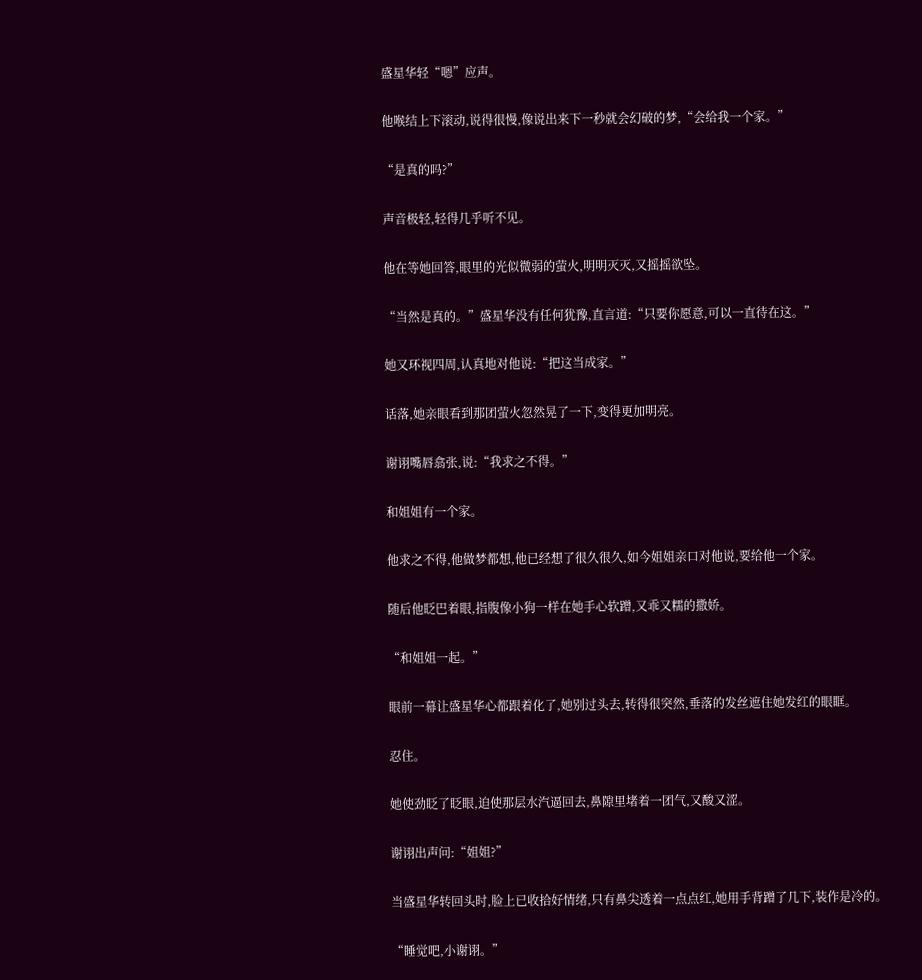盛星华轻“嗯”应声。

他喉结上下滚动,说得很慢,像说出来下一秒就会幻破的梦,“会给我一个家。”

“是真的吗?”

声音极轻,轻得几乎听不见。

他在等她回答,眼里的光似微弱的萤火,明明灭灭,又摇摇欲坠。

“当然是真的。”盛星华没有任何犹豫,直言道:“只要你愿意,可以一直待在这。”

她又环视四周,认真地对他说:“把这当成家。”

话落,她亲眼看到那团萤火忽然晃了一下,变得更加明亮。

谢诩嘴唇翕张,说:“我求之不得。”

和姐姐有一个家。

他求之不得,他做梦都想,他已经想了很久很久,如今姐姐亲口对他说,要给他一个家。

随后他眨巴着眼,指腹像小狗一样在她手心软蹭,又乖又糯的撒娇。

“和姐姐一起。”

眼前一幕让盛星华心都跟着化了,她别过头去,转得很突然,垂落的发丝遮住她发红的眼眶。

忍住。

她使劲眨了眨眼,迫使那层水汽逼回去,鼻隙里堵着一团气,又酸又涩。

谢诩出声问:“姐姐?”

当盛星华转回头时,脸上已收拾好情绪,只有鼻尖透着一点点红,她用手背蹭了几下,装作是冷的。

“睡觉吧,小谢诩。”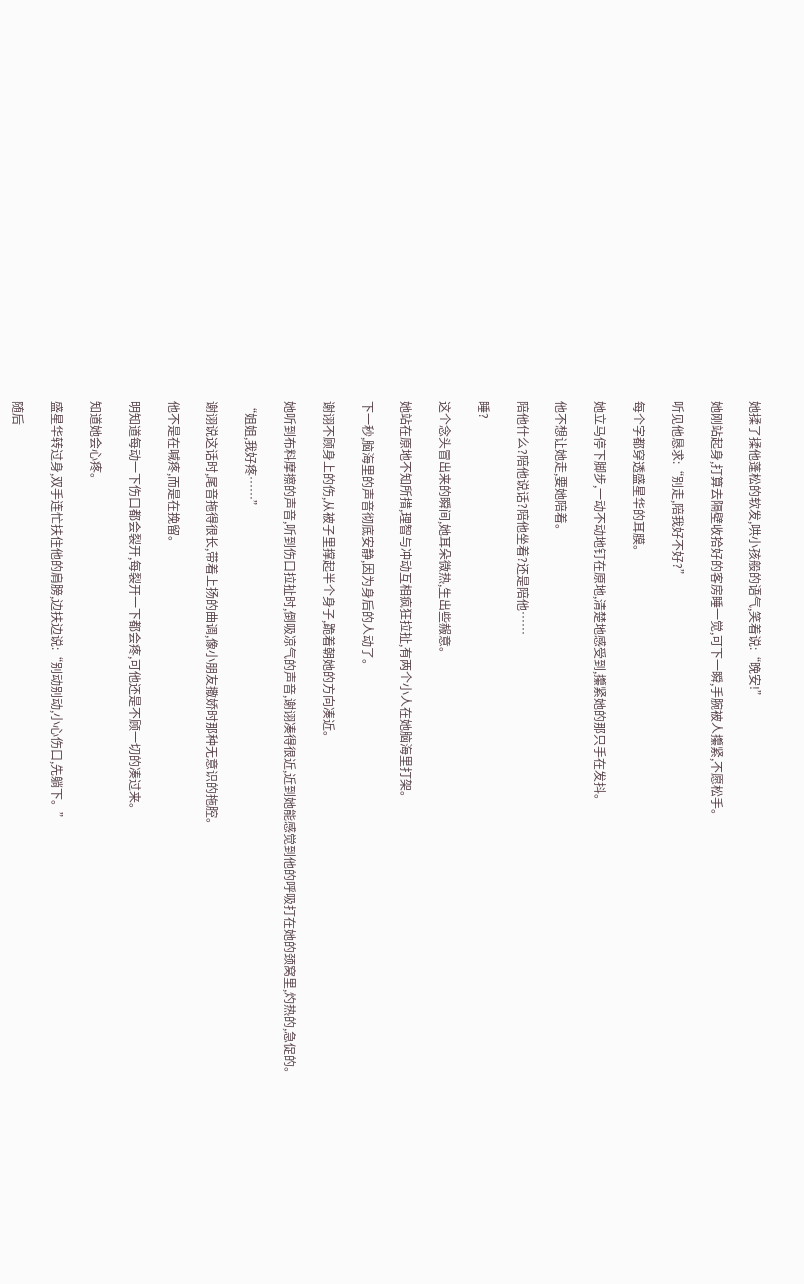她揉了揉他蓬松的软发,哄小孩般的语气,笑着说:“晚安!”

她刚站起身,打算去隔壁收拾好的客房睡一觉,可下一瞬,手腕被人攥紧,不愿松手。

听见他恳求:“别走,陪我好不好?”

每个字都穿透盛星华的耳膜。

她立马停下脚步,一动不动地钉在原地,清楚地感受到,攥紧她的那只手在发抖。

他不想让她走,要她陪着。

陪他什么?陪他说话?陪他坐着?还是陪他……

睡?

这个念头冒出来的瞬间,她耳朵微热,生出些赧意。

她站在原地不知所措,理智与冲动互相疯狂拉扯,有两个小人在她脑海里打架。

下一秒,脑海里的声音彻底安静,因为身后的人动了。

谢诩不顾身上的伤,从被子里撑起半个身子,跪着朝她的方向凑近。

她听到布料摩擦的声音,听到伤口拉扯时,倒吸凉气的声音,谢诩凑得很近,近到她能感觉到他的呼吸打在她的颈窝里,灼热的,急促的。

“姐姐,我好疼……”

谢诩说这话时,尾音拖得很长,带着上扬的曲调,像小朋友撒娇时那种无意识的拖腔。

他不是在喊疼,而是在挽留。

明知道每动一下伤口都会裂开,每裂开一下都会疼,可他还是不顾一切的凑过来。

知道她会心疼。

盛星华转过身,双手连忙扶住他的肩膀,边扶边说:“别动别动,小心伤口,先躺下。”

随后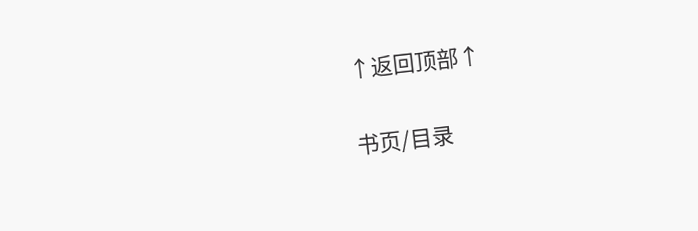↑返回顶部↑

书页/目录